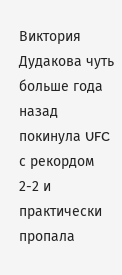Виктория Дудакова чуть больше года назад покинула UFC с рекордом 2-2 и практически пропала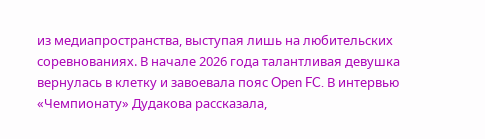из медиапространства, выступая лишь на любительских соревнованиях. В начале 2026 года талантливая девушка вернулась в клетку и завоевала пояс Open FC. В интервью «Чемпионату» Дудакова рассказала,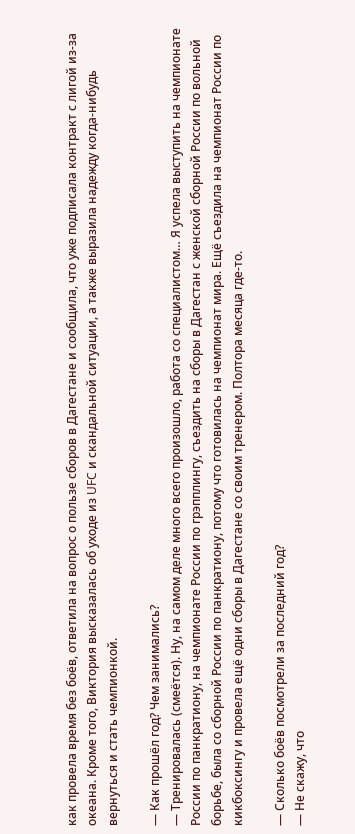как провела время без боёв, ответила на вопрос о пользе сборов в Дагестане и сообщила, что уже подписала контракт с лигой из-за океана. Кроме того, Виктория высказалась об уходе из UFC и скандальной ситуации, а также выразила надежду когда-нибудь вернуться и стать чемпионкой.

— Как прошёл год? Чем занимались?
— Тренировалась (смеётся). Ну, на самом деле много всего произошло, работа со специалистом… Я успела выступить на чемпионате России по панкратиону, на чемпионате России по грэпплингу, съездить на сборы в Дагестан с женской сборной России по вольной борьбе, была со сборной России по панкратиону, потому что готовилась на чемпионат мира. Ещё съездила на чемпионат России по кикбоксингу и провела ещё одни сборы в Дагестане со своим тренером. Полтора месяца где-то.

— Сколько боёв посмотрели за последний год?
— Не скажу, что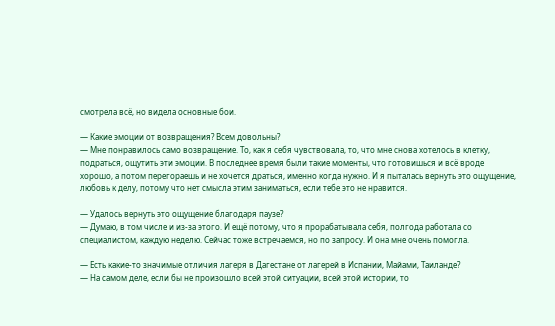смотрела всё, но видела основные бои.

— Какие эмоции от возвращения? Всем довольны?
— Мне понравилось само возвращение. То, как я себя чувствовала, то, что мне снова хотелось в клетку, подраться, ощутить эти эмоции. В последнее время были такие моменты, что готовишься и всё вроде хорошо, а потом перегораешь и не хочется драться, именно когда нужно. И я пыталась вернуть это ощущение, любовь к делу, потому что нет смысла этим заниматься, если тебе это не нравится.

— Удалось вернуть это ощущение благодаря паузе?
— Думаю, в том числе и из-за этого. И ещё потому, что я прорабатывала себя, полгода работала со специалистом, каждую неделю. Сейчас тоже встречаемся, но по запросу. И она мне очень помогла.

— Есть какие-то значимые отличия лагеря в Дагестане от лагерей в Испании, Майами, Таиланде?
— На самом деле, если бы не произошло всей этой ситуации, всей этой истории, то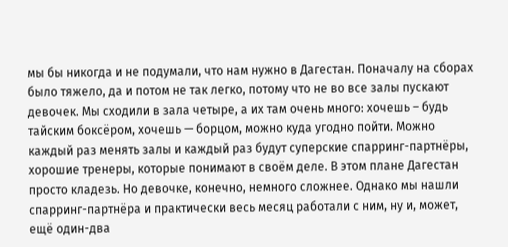мы бы никогда и не подумали, что нам нужно в Дагестан. Поначалу на сборах было тяжело, да и потом не так легко, потому что не во все залы пускают девочек. Мы сходили в зала четыре, а их там очень много: хочешь – будь тайским боксёром, хочешь — борцом, можно куда угодно пойти. Можно каждый раз менять залы и каждый раз будут суперские спарринг-партнёры, хорошие тренеры, которые понимают в своём деле. В этом плане Дагестан просто кладезь. Но девочке, конечно, немного сложнее. Однако мы нашли спарринг-партнёра и практически весь месяц работали с ним, ну и, может, ещё один-два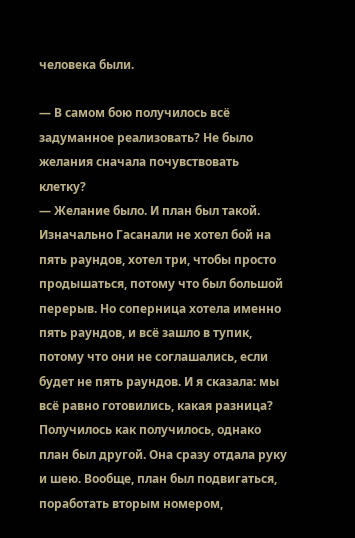человека были.

— В самом бою получилось всё задуманное реализовать? Не было желания сначала почувствовать клетку?
— Желание было. И план был такой. Изначально Гасанали не хотел бой на пять раундов, хотел три, чтобы просто продышаться, потому что был большой перерыв. Но соперница хотела именно пять раундов, и всё зашло в тупик, потому что они не соглашались, если будет не пять раундов. И я сказала: мы всё равно готовились, какая разница? Получилось как получилось, однако план был другой. Она сразу отдала руку и шею. Вообще, план был подвигаться, поработать вторым номером,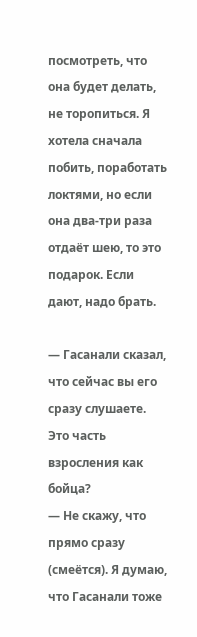посмотреть, что она будет делать, не торопиться. Я хотела сначала побить, поработать локтями, но если она два-три раза отдаёт шею, то это подарок. Если дают, надо брать.

— Гасанали сказал, что сейчас вы его сразу слушаете. Это часть взросления как бойца?
— Не скажу, что прямо сразу (смеётся). Я думаю, что Гасанали тоже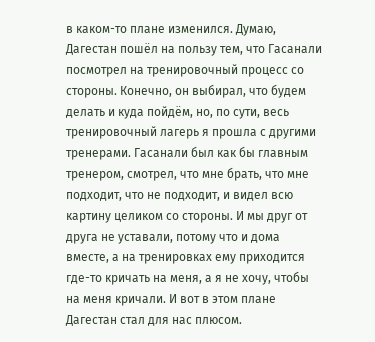в каком-то плане изменился. Думаю, Дагестан пошёл на пользу тем, что Гасанали посмотрел на тренировочный процесс со стороны. Конечно, он выбирал, что будем делать и куда пойдём, но, по сути, весь тренировочный лагерь я прошла с другими тренерами. Гасанали был как бы главным тренером, смотрел, что мне брать, что мне подходит, что не подходит, и видел всю картину целиком со стороны. И мы друг от друга не уставали, потому что и дома вместе, а на тренировках ему приходится где-то кричать на меня, а я не хочу, чтобы на меня кричали. И вот в этом плане Дагестан стал для нас плюсом.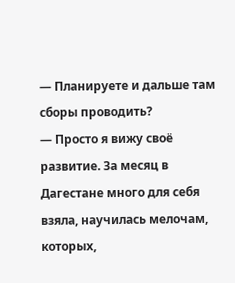— Планируете и дальше там сборы проводить?
— Просто я вижу своё развитие. За месяц в Дагестане много для себя взяла, научилась мелочам, которых,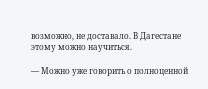возможно, не доставало. В Дагестане этому можно научиться.

— Можно уже говорить о полноценной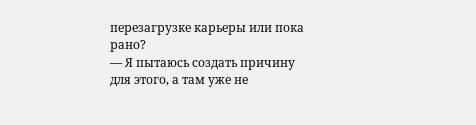перезагрузке карьеры или пока рано?
— Я пытаюсь создать причину для этого, а там уже не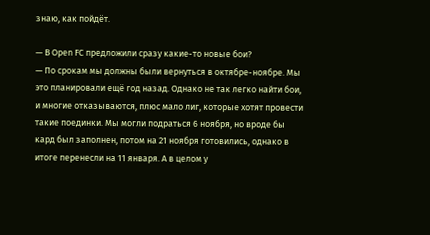знаю, как пойдёт.

— В Open FC предложили сразу какие-то новые бои?
— По срокам мы должны были вернуться в октябре-ноябре. Мы это планировали ещё год назад. Однако не так легко найти бои, и многие отказываются, плюс мало лиг, которые хотят провести такие поединки. Мы могли подраться 6 ноября, но вроде бы кард был заполнен, потом на 21 ноября готовились, однако в итоге перенесли на 11 января. А в целом у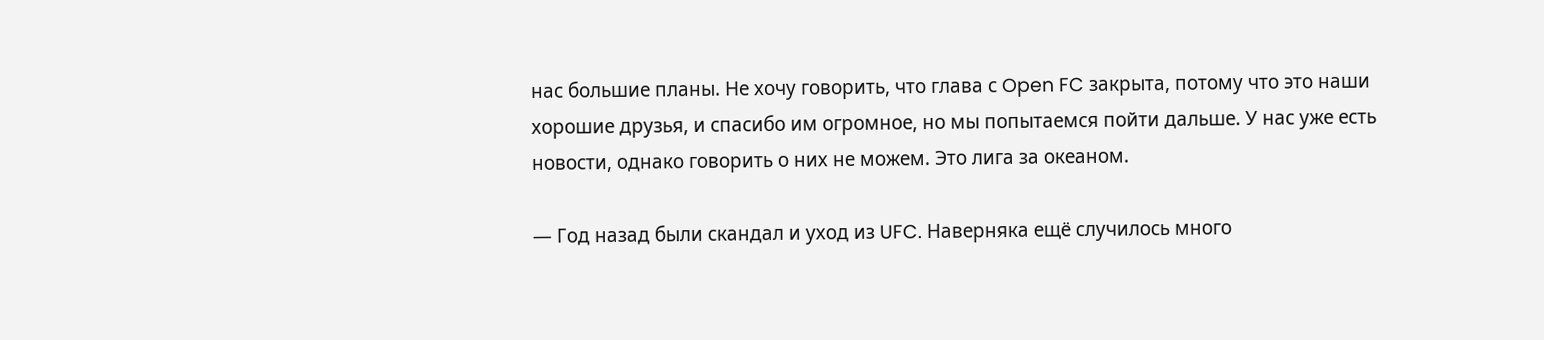нас большие планы. Не хочу говорить, что глава с Open FC закрыта, потому что это наши хорошие друзья, и спасибо им огромное, но мы попытаемся пойти дальше. У нас уже есть новости, однако говорить о них не можем. Это лига за океаном.

— Год назад были скандал и уход из UFC. Наверняка ещё случилось много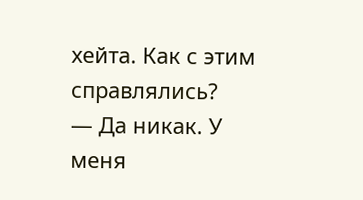хейта. Как с этим справлялись?
— Да никак. У меня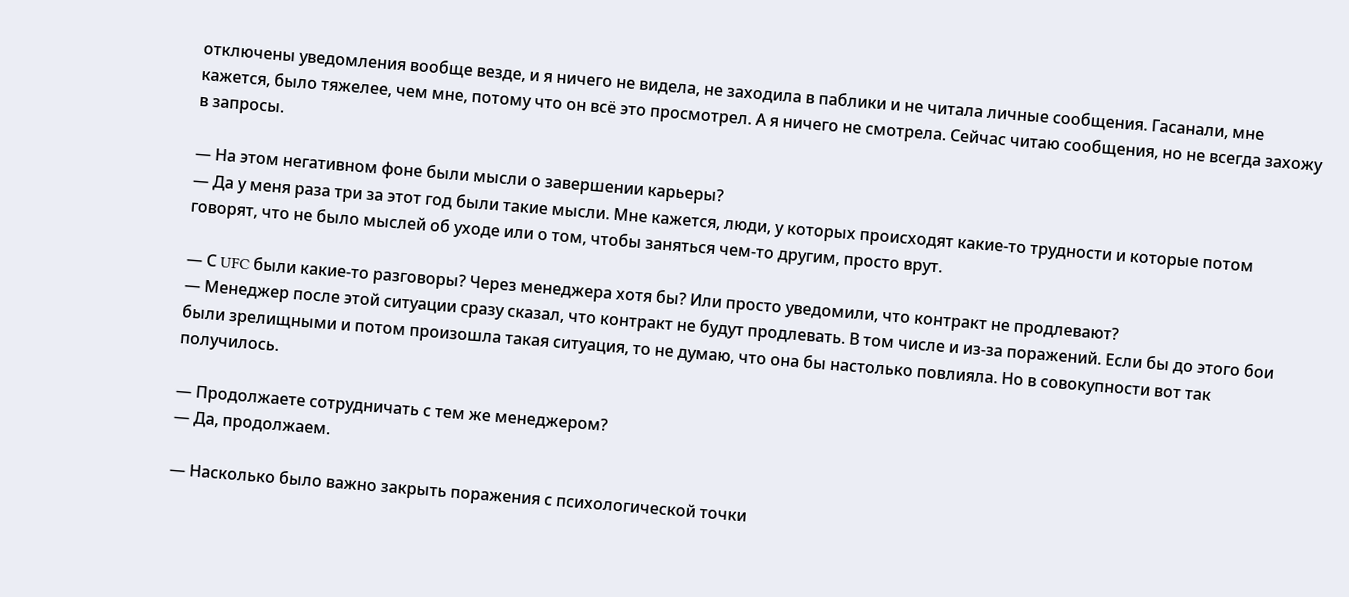отключены уведомления вообще везде, и я ничего не видела, не заходила в паблики и не читала личные сообщения. Гасанали, мне кажется, было тяжелее, чем мне, потому что он всё это просмотрел. А я ничего не смотрела. Сейчас читаю сообщения, но не всегда захожу в запросы.

— На этом негативном фоне были мысли о завершении карьеры?
— Да у меня раза три за этот год были такие мысли. Мне кажется, люди, у которых происходят какие-то трудности и которые потом говорят, что не было мыслей об уходе или о том, чтобы заняться чем-то другим, просто врут.

— С UFC были какие-то разговоры? Через менеджера хотя бы? Или просто уведомили, что контракт не продлевают?
— Менеджер после этой ситуации сразу сказал, что контракт не будут продлевать. В том числе и из-за поражений. Если бы до этого бои были зрелищными и потом произошла такая ситуация, то не думаю, что она бы настолько повлияла. Но в совокупности вот так получилось.

— Продолжаете сотрудничать с тем же менеджером?
— Да, продолжаем.

— Насколько было важно закрыть поражения с психологической точки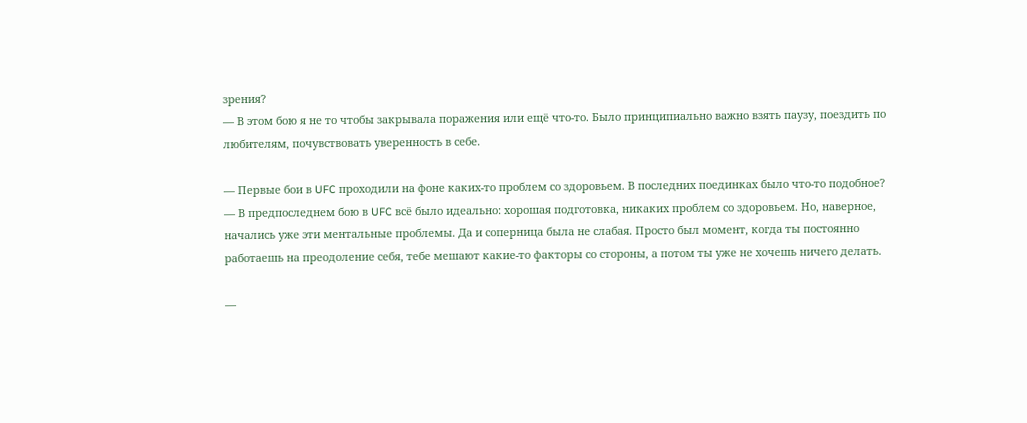зрения?
— В этом бою я не то чтобы закрывала поражения или ещё что-то. Было принципиально важно взять паузу, поездить по любителям, почувствовать уверенность в себе.

— Первые бои в UFC проходили на фоне каких-то проблем со здоровьем. В последних поединках было что-то подобное?
— В предпоследнем бою в UFC всё было идеально: хорошая подготовка, никаких проблем со здоровьем. Но, наверное, начались уже эти ментальные проблемы. Да и соперница была не слабая. Просто был момент, когда ты постоянно работаешь на преодоление себя, тебе мешают какие-то факторы со стороны, а потом ты уже не хочешь ничего делать.

—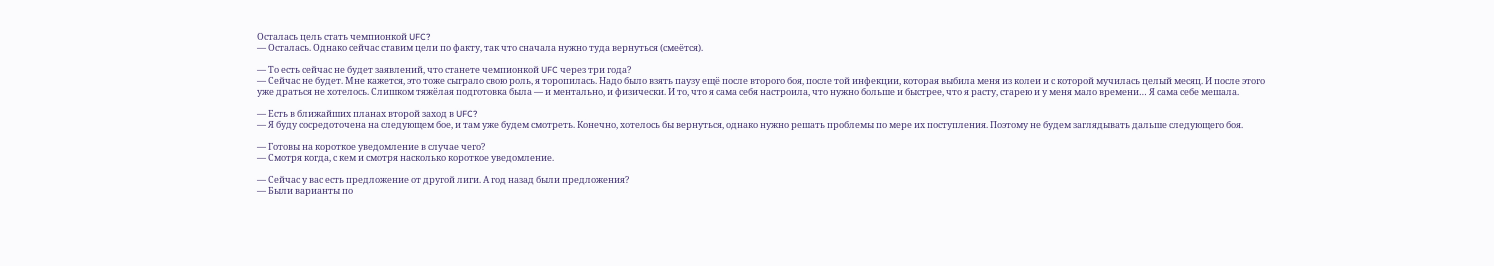Осталась цель стать чемпионкой UFC?
— Осталась. Однако сейчас ставим цели по факту, так что сначала нужно туда вернуться (смеётся).

— То есть сейчас не будет заявлений, что станете чемпионкой UFC через три года?
— Сейчас не будет. Мне кажется, это тоже сыграло свою роль, я торопилась. Надо было взять паузу ещё после второго боя, после той инфекции, которая выбила меня из колеи и с которой мучилась целый месяц. И после этого уже драться не хотелось. Слишком тяжёлая подготовка была — и ментально, и физически. И то, что я сама себя настроила, что нужно больше и быстрее, что я расту, старею и у меня мало времени… Я сама себе мешала.

— Есть в ближайших планах второй заход в UFC?
— Я буду сосредоточена на следующем бое, и там уже будем смотреть. Конечно, хотелось бы вернуться, однако нужно решать проблемы по мере их поступления. Поэтому не будем заглядывать дальше следующего боя.

— Готовы на короткое уведомление в случае чего?
— Смотря когда, с кем и смотря насколько короткое уведомление.

— Сейчас у вас есть предложение от другой лиги. А год назад были предложения?
— Были варианты по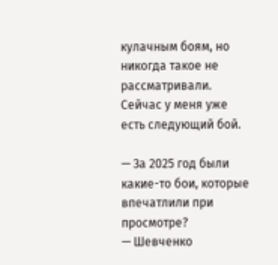кулачным боям, но никогда такое не рассматривали. Сейчас у меня уже есть следующий бой.

— За 2025 год были какие-то бои, которые впечатлили при просмотре?
— Шевченко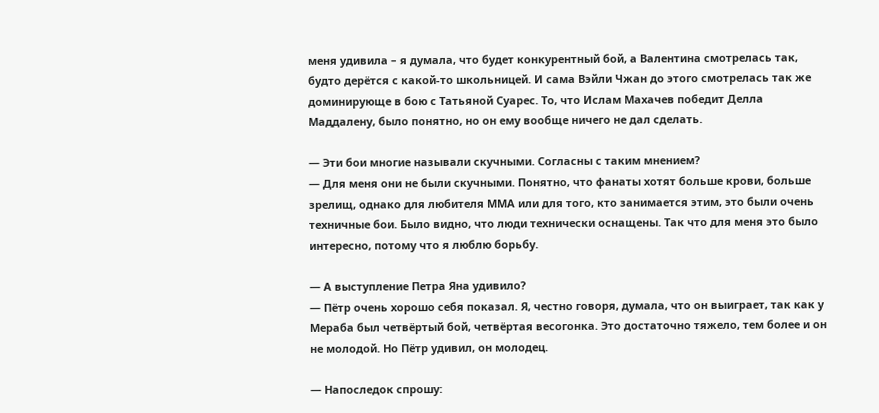меня удивила – я думала, что будет конкурентный бой, а Валентина смотрелась так, будто дерётся с какой-то школьницей. И сама Вэйли Чжан до этого смотрелась так же доминирующе в бою с Татьяной Суарес. То, что Ислам Махачев победит Делла Маддалену, было понятно, но он ему вообще ничего не дал сделать.

— Эти бои многие называли скучными. Согласны с таким мнением?
— Для меня они не были скучными. Понятно, что фанаты хотят больше крови, больше зрелищ, однако для любителя ММА или для того, кто занимается этим, это были очень техничные бои. Было видно, что люди технически оснащены. Так что для меня это было интересно, потому что я люблю борьбу.

— А выступление Петра Яна удивило?
— Пётр очень хорошо себя показал. Я, честно говоря, думала, что он выиграет, так как у Мераба был четвёртый бой, четвёртая весогонка. Это достаточно тяжело, тем более и он не молодой. Но Пётр удивил, он молодец.

— Напоследок спрошу: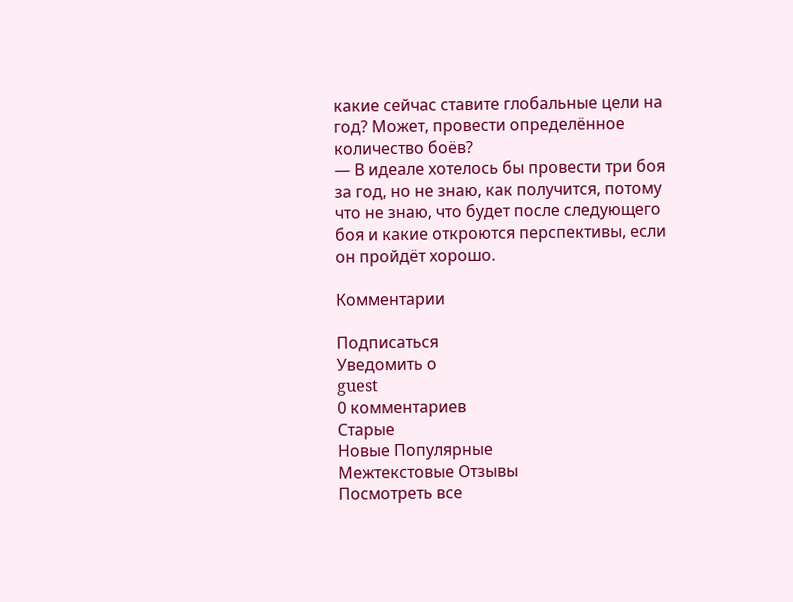какие сейчас ставите глобальные цели на год? Может, провести определённое количество боёв?
— В идеале хотелось бы провести три боя за год, но не знаю, как получится, потому что не знаю, что будет после следующего боя и какие откроются перспективы, если он пройдёт хорошо.

Комментарии

Подписаться
Уведомить о
guest
0 комментариев
Старые
Новые Популярные
Межтекстовые Отзывы
Посмотреть все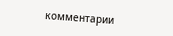комментарии